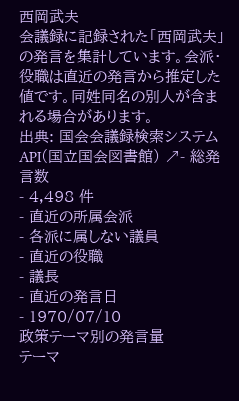西岡武夫
会議録に記録された「西岡武夫」の発言を集計しています。会派・役職は直近の発言から推定した値です。同姓同名の別人が含まれる場合があります。
出典: 国会会議録検索システム API(国立国会図書館) ↗- 総発言数
- 4,498 件
- 直近の所属会派
- 各派に属しない議員
- 直近の役職
- 議長
- 直近の発言日
- 1970/07/10
政策テーマ別の発言量
テーマ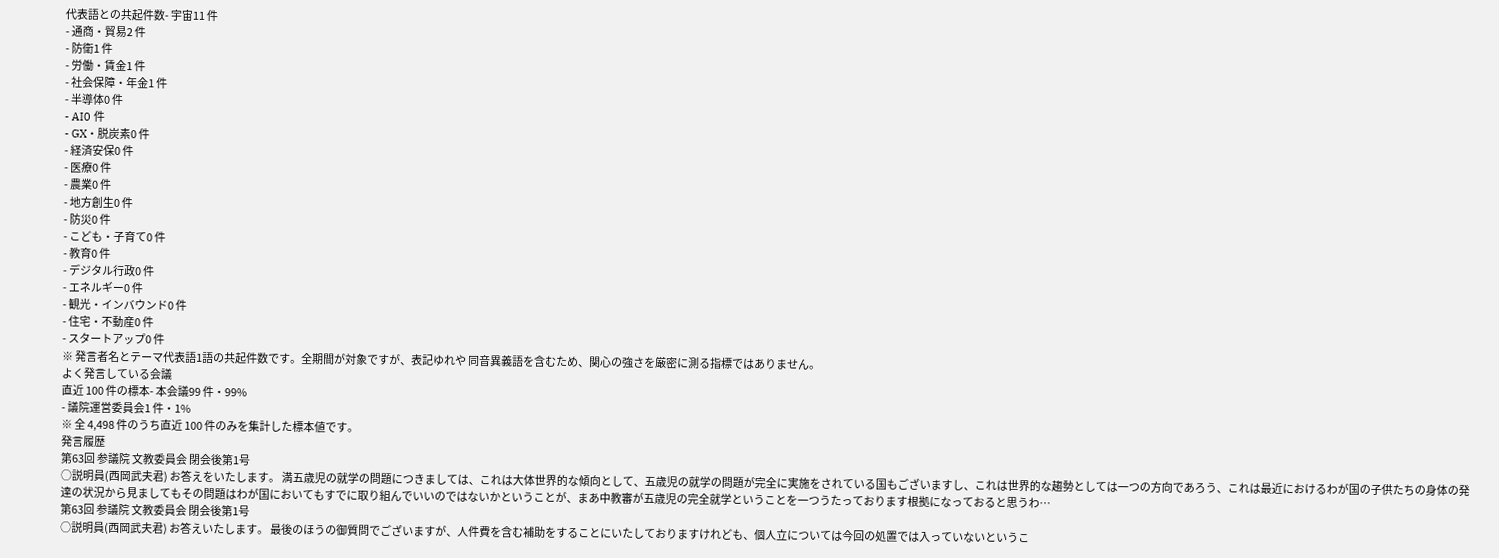代表語との共起件数- 宇宙11 件
- 通商・貿易2 件
- 防衛1 件
- 労働・賃金1 件
- 社会保障・年金1 件
- 半導体0 件
- AI0 件
- GX・脱炭素0 件
- 経済安保0 件
- 医療0 件
- 農業0 件
- 地方創生0 件
- 防災0 件
- こども・子育て0 件
- 教育0 件
- デジタル行政0 件
- エネルギー0 件
- 観光・インバウンド0 件
- 住宅・不動産0 件
- スタートアップ0 件
※ 発言者名とテーマ代表語1語の共起件数です。全期間が対象ですが、表記ゆれや 同音異義語を含むため、関心の強さを厳密に測る指標ではありません。
よく発言している会議
直近 100 件の標本- 本会議99 件・99%
- 議院運営委員会1 件・1%
※ 全 4,498 件のうち直近 100 件のみを集計した標本値です。
発言履歴
第63回 参議院 文教委員会 閉会後第1号
○説明員(西岡武夫君) お答えをいたします。 満五歳児の就学の問題につきましては、これは大体世界的な傾向として、五歳児の就学の問題が完全に実施をされている国もございますし、これは世界的な趨勢としては一つの方向であろう、これは最近におけるわが国の子供たちの身体の発達の状況から見ましてもその問題はわが国においてもすでに取り組んでいいのではないかということが、まあ中教審が五歳児の完全就学ということを一つうたっております根拠になっておると思うわ…
第63回 参議院 文教委員会 閉会後第1号
○説明員(西岡武夫君) お答えいたします。 最後のほうの御質問でございますが、人件費を含む補助をすることにいたしておりますけれども、個人立については今回の処置では入っていないというこ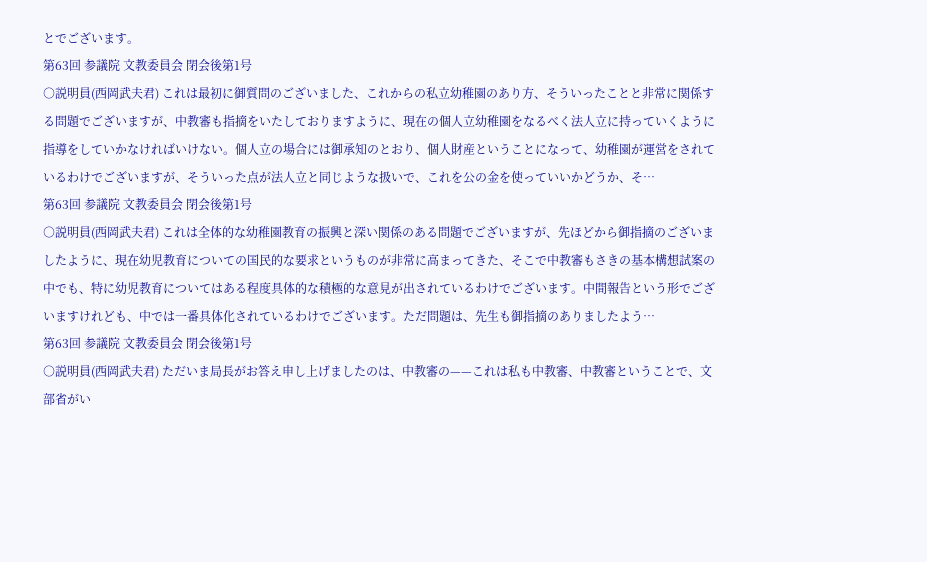とでございます。
第63回 参議院 文教委員会 閉会後第1号
○説明員(西岡武夫君) これは最初に御質問のございました、これからの私立幼稚園のあり方、そういったことと非常に関係する問題でございますが、中教審も指摘をいたしておりますように、現在の個人立幼稚園をなるべく法人立に持っていくように指導をしていかなければいけない。個人立の場合には御承知のとおり、個人財産ということになって、幼稚園が運営をされているわけでございますが、そういった点が法人立と同じような扱いで、これを公の金を使っていいかどうか、そ…
第63回 参議院 文教委員会 閉会後第1号
○説明員(西岡武夫君) これは全体的な幼稚園教育の振興と深い関係のある問題でございますが、先ほどから御指摘のございましたように、現在幼児教育についての国民的な要求というものが非常に高まってきた、そこで中教審もさきの基本構想試案の中でも、特に幼児教育についてはある程度具体的な積極的な意見が出されているわけでございます。中間報告という形でございますけれども、中では一番具体化されているわけでございます。ただ問題は、先生も御指摘のありましたよう…
第63回 参議院 文教委員会 閉会後第1号
○説明員(西岡武夫君) ただいま局長がお答え申し上げましたのは、中教審の——これは私も中教審、中教審ということで、文部省がい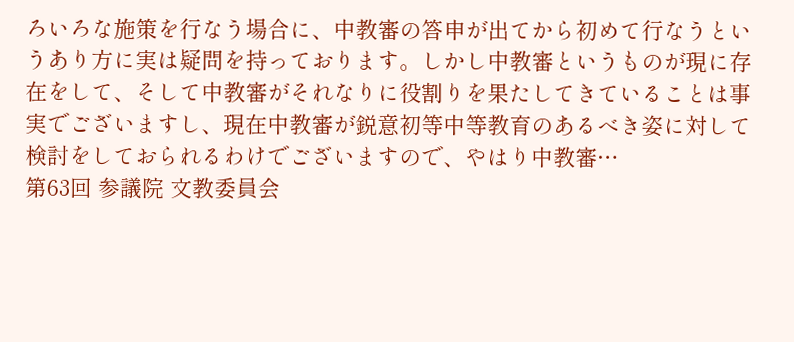ろいろな施策を行なう場合に、中教審の答申が出てから初めて行なうというあり方に実は疑問を持っております。しかし中教審というものが現に存在をして、そして中教審がそれなりに役割りを果たしてきていることは事実でございますし、現在中教審が鋭意初等中等教育のあるべき姿に対して検討をしておられるわけでございますので、やはり中教審…
第63回 参議院 文教委員会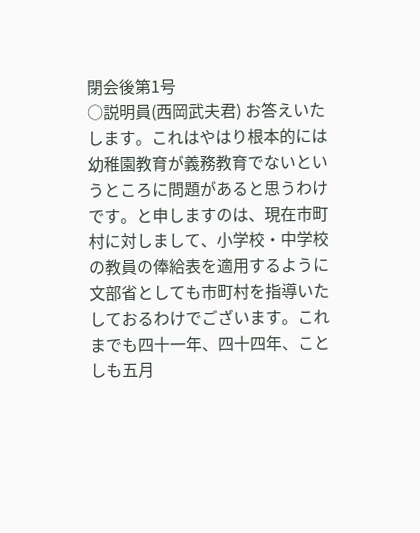閉会後第1号
○説明員(西岡武夫君) お答えいたします。これはやはり根本的には幼稚園教育が義務教育でないというところに問題があると思うわけです。と申しますのは、現在市町村に対しまして、小学校・中学校の教員の俸給表を適用するように文部省としても市町村を指導いたしておるわけでございます。これまでも四十一年、四十四年、ことしも五月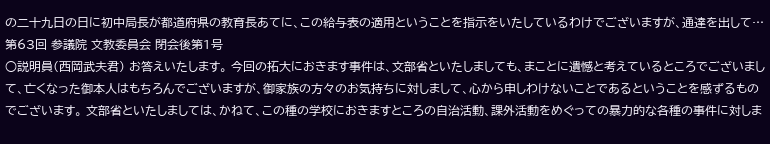の二十九日の日に初中局長が都道府県の教育長あてに、この給与表の適用ということを指示をいたしているわけでございますが、通達を出して…
第63回 参議院 文教委員会 閉会後第1号
○説明員(西岡武夫君) お答えいたします。 今回の拓大におきます事件は、文部省といたしましても、まことに遺憾と考えているところでございまして、亡くなった御本人はもちろんでございますが、御家族の方々のお気持ちに対しまして、心から申しわけないことであるということを感ずるものでございます。 文部省といたしましては、かねて、この種の学校におきますところの自治活動、課外活動をめぐっての暴力的な各種の事件に対しま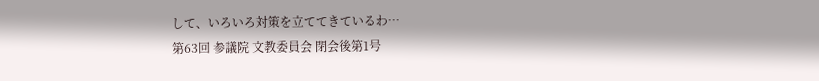して、いろいろ対策を立ててきているわ…
第63回 参議院 文教委員会 閉会後第1号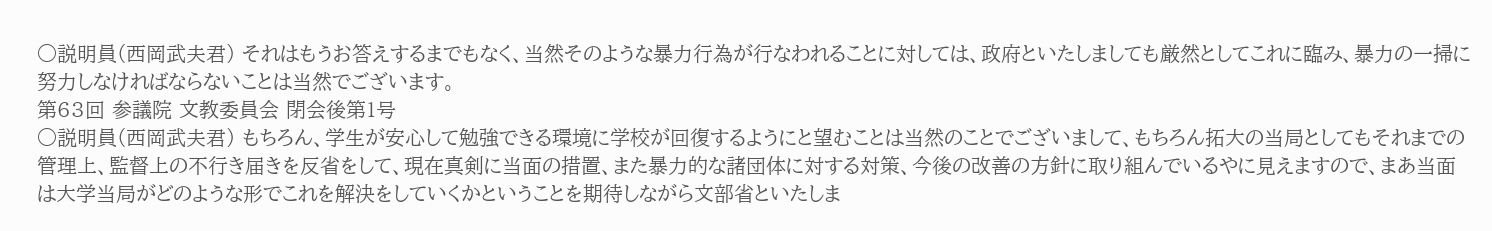○説明員(西岡武夫君) それはもうお答えするまでもなく、当然そのような暴力行為が行なわれることに対しては、政府といたしましても厳然としてこれに臨み、暴力の一掃に努力しなければならないことは当然でございます。
第63回 参議院 文教委員会 閉会後第1号
○説明員(西岡武夫君) もちろん、学生が安心して勉強できる環境に学校が回復するようにと望むことは当然のことでございまして、もちろん拓大の当局としてもそれまでの管理上、監督上の不行き届きを反省をして、現在真剣に当面の措置、また暴力的な諸団体に対する対策、今後の改善の方針に取り組んでいるやに見えますので、まあ当面は大学当局がどのような形でこれを解決をしていくかということを期待しながら文部省といたしま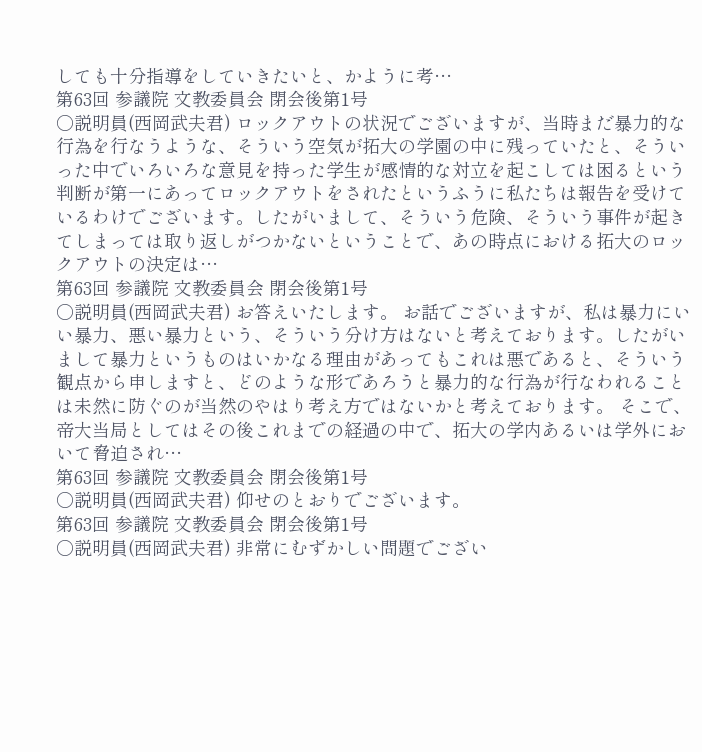しても十分指導をしていきたいと、かように考…
第63回 参議院 文教委員会 閉会後第1号
○説明員(西岡武夫君) ロックアウトの状況でございますが、当時まだ暴力的な行為を行なうような、そういう空気が拓大の学園の中に残っていたと、そういった中でいろいろな意見を持った学生が感情的な対立を起こしては困るという判断が第一にあってロックアウトをされたというふうに私たちは報告を受けているわけでございます。したがいまして、そういう危険、そういう事件が起きてしまっては取り返しがつかないということで、あの時点における拓大のロックアウトの決定は…
第63回 参議院 文教委員会 閉会後第1号
○説明員(西岡武夫君) お答えいたします。 お話でございますが、私は暴力にいい暴力、悪い暴力という、そういう分け方はないと考えております。したがいまして暴力というものはいかなる理由があってもこれは悪であると、そういう観点から申しますと、どのような形であろうと暴力的な行為が行なわれることは未然に防ぐのが当然のやはり考え方ではないかと考えております。 そこで、帝大当局としてはその後これまでの経過の中で、拓大の学内あるいは学外において脅迫され…
第63回 参議院 文教委員会 閉会後第1号
○説明員(西岡武夫君) 仰せのとおりでございます。
第63回 参議院 文教委員会 閉会後第1号
○説明員(西岡武夫君) 非常にむずかしい問題でござい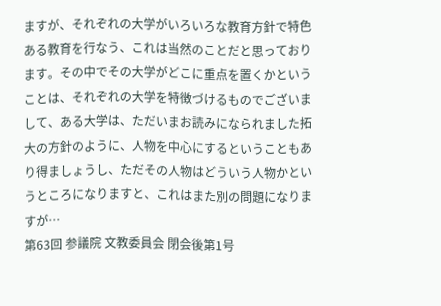ますが、それぞれの大学がいろいろな教育方針で特色ある教育を行なう、これは当然のことだと思っております。その中でその大学がどこに重点を置くかということは、それぞれの大学を特徴づけるものでございまして、ある大学は、ただいまお読みになられました拓大の方針のように、人物を中心にするということもあり得ましょうし、ただその人物はどういう人物かというところになりますと、これはまた別の問題になりますが…
第63回 参議院 文教委員会 閉会後第1号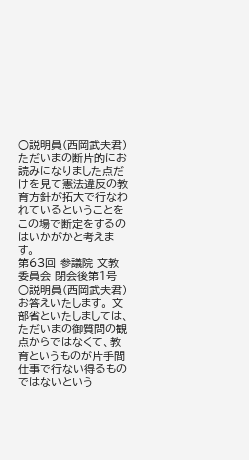○説明員(西岡武夫君) ただいまの断片的にお読みになりました点だけを見て憲法違反の教育方針が拓大で行なわれているということをこの場で断定をするのはいかがかと考えます。
第63回 参議院 文教委員会 閉会後第1号
○説明員(西岡武夫君) お答えいたします。 文部省といたしましては、ただいまの御質問の観点からではなくて、教育というものが片手間仕事で行ない得るものではないという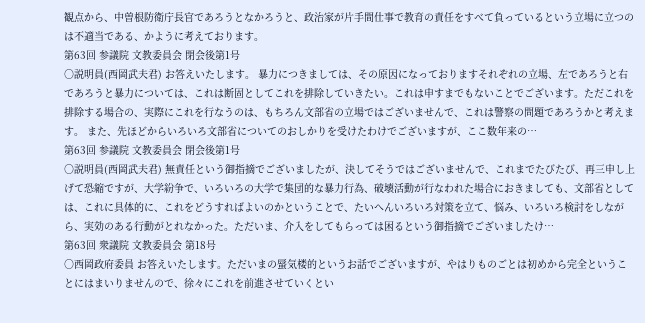観点から、中曽根防衛庁長官であろうとなかろうと、政治家が片手間仕事で教育の責任をすべて負っているという立場に立つのは不適当である、かように考えております。
第63回 参議院 文教委員会 閉会後第1号
○説明員(西岡武夫君) お答えいたします。 暴力につきましては、その原因になっておりますそれぞれの立場、左であろうと右であろうと暴力については、これは断固としてこれを排除していきたい。これは申すまでもないことでございます。ただこれを排除する場合の、実際にこれを行なうのは、もちろん文部省の立場ではございませんで、これは警察の問題であろうかと考えます。 また、先ほどからいろいろ文部省についてのおしかりを受けたわけでございますが、ここ数年来の…
第63回 参議院 文教委員会 閉会後第1号
○説明員(西岡武夫君) 無責任という御指摘でございましたが、決してそうではございませんで、これまでたびたび、再三申し上げて恐縮ですが、大学紛争で、いろいろの大学で集団的な暴力行為、破壊活動が行なわれた場合におきましても、文部省としては、これに具体的に、これをどうすればよいのかということで、たいへんいろいろ対策を立て、悩み、いろいろ検討をしながら、実効のある行動がとれなかった。ただいま、介入をしてもらっては困るという御指摘でございましたけ…
第63回 衆議院 文教委員会 第18号
○西岡政府委員 お答えいたします。ただいまの蜃気楼的というお話でございますが、やはりものごとは初めから完全ということにはまいりませんので、徐々にこれを前進させていくとい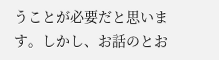うことが必要だと思います。しかし、お話のとお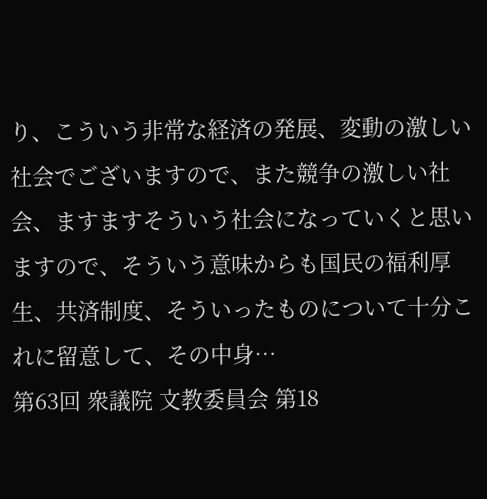り、こういう非常な経済の発展、変動の激しい社会でございますので、また競争の激しい社会、ますますそういう社会になっていくと思いますので、そういう意味からも国民の福利厚生、共済制度、そういったものについて十分これに留意して、その中身…
第63回 衆議院 文教委員会 第18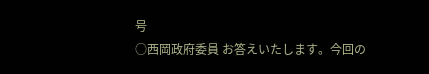号
○西岡政府委員 お答えいたします。今回の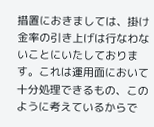措置におきましては、掛け金率の引き上げは行なわないことにいたしております。これは運用面において十分処理できるもの、このように考えているからで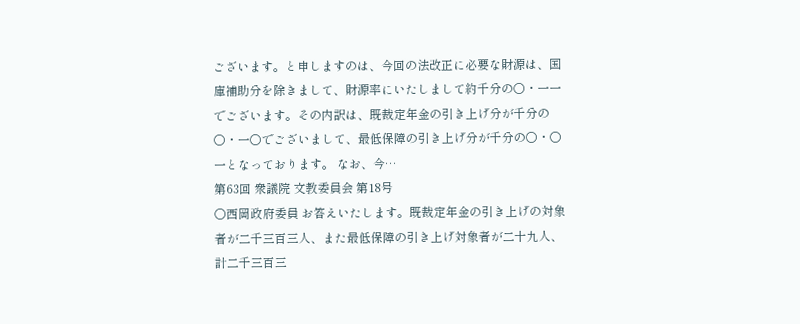ございます。と申しますのは、今回の法改正に必要な財源は、国庫補助分を除きまして、財源率にいたしまして約千分の〇・一一でございます。その内訳は、既裁定年金の引き上げ分が千分の〇・一〇でございまして、最低保障の引き上げ分が千分の〇・〇一となっております。 なお、今…
第63回 衆議院 文教委員会 第18号
○西岡政府委員 お答えいたします。既裁定年金の引き上げの対象者が二千三百三人、また最低保障の引き上げ対象者が二十九人、計二千三百三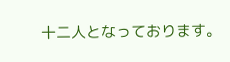十二人となっております。